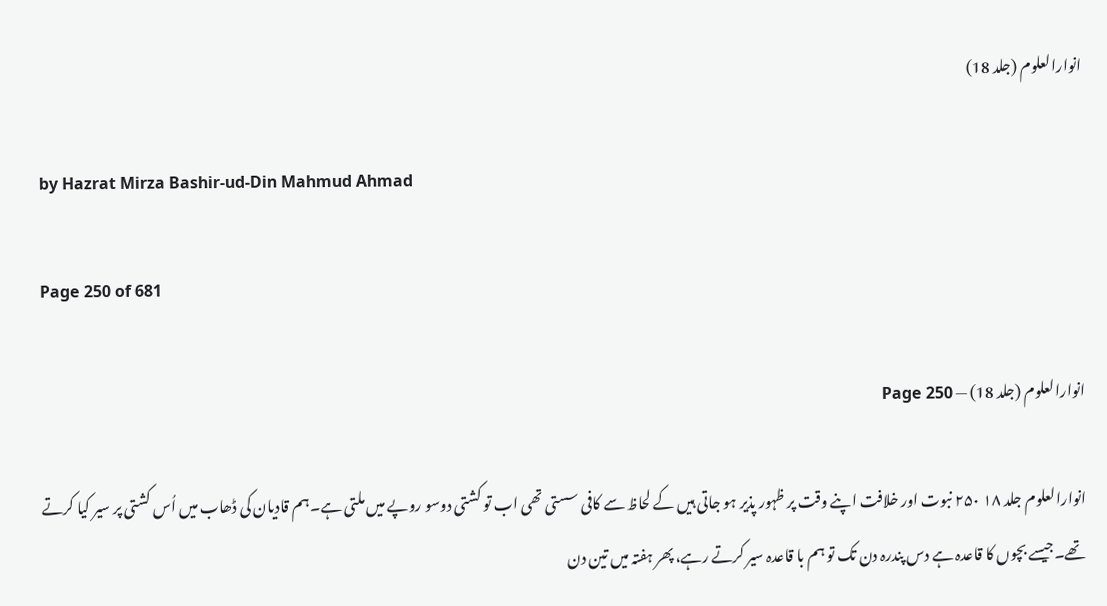انوارالعلوم (جلد 18)

by Hazrat Mirza Bashir-ud-Din Mahmud Ahmad

Page 250 of 681

انوارالعلوم (جلد 18) — Page 250

انوارالعلوم جلد ۱۸ ۲۵۰ نبوت اور خلافت اپنے وقت پر ظہور پذیر ہو جاتی ہیں کے لحاظ سے کافی سستی تھی اب تو کشتی دوسو روپے میں ملتی ہے۔ہم قادیان کی ڈھاب میں اُس کشتی پر سیر کیا کرتے تھے۔جیسے بچوں کا قاعدہ ہے دس پندرہ دن تک تو ہم با قاعدہ سیر کرتے رہے، پھر ہفتہ میں تین دن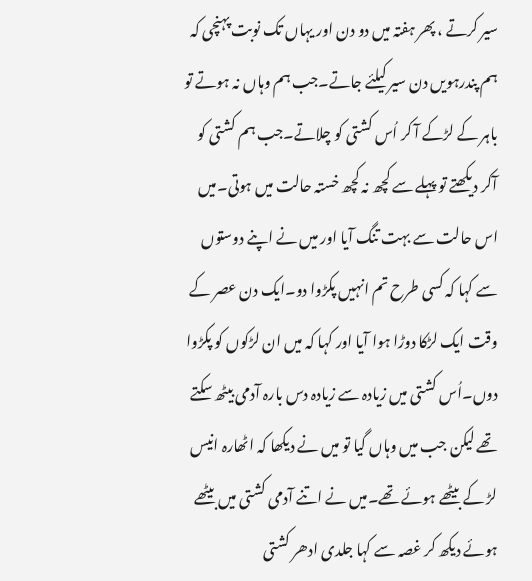سیر کرتے ، پھر ہفتہ میں دو دن اور یہاں تک نوبت پہنچی کہ ہم پندرہویں دن سیر کیلئے جاتے۔جب ہم وہاں نہ ہوتے تو باہر کے لڑکے آ کر اُس کشتی کو چلاتے۔جب ہم کشتی کو آکر دیکھتے تو پہلے سے کچھ نہ کچھ خستہ حالت میں ہوتی۔میں اس حالت سے بہت تنگ آیا اور میں نے اپنے دوستوں سے کہا کہ کسی طرح تم انہیں پکڑوا دو۔ایک دن عصر کے وقت ایک لڑکا دوڑا ہوا آیا اور کہا کہ میں ان لڑکوں کو پکڑوا دوں۔اُس کشتی میں زیادہ سے زیادہ دس بارہ آدمی بیٹھ سکتے تھے لیکن جب میں وہاں گیا تو میں نے دیکھا کہ اٹھارہ انیس لڑ کے بیٹھے ہوئے تھے۔میں نے اتنے آدمی کشتی میں بیٹھے ہوئے دیکھ کر غصہ سے کہا جلدی ادھر کشتی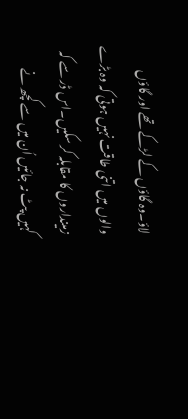لاؤ۔وہ گاؤں کے لڑکے تھے اور گاؤں والوں میں اتنی طاقت نہیں ہوتی کہ وہ بڑے زمینداروں کا مقابلہ کر سکیں۔اس ڈر سے کہ کہیں پٹ نہ جائیں اُن میں سے کچھ نے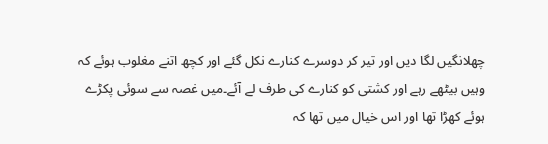چھلانگیں لگا دیں اور تیر کر دوسرے کنارے نکل گئے اور کچھ اتنے مغلوب ہوئے کہ وہیں بیٹھے رہے اور کشتی کو کنارے کی طرف لے آئے۔میں غصہ سے سوئی پکڑے ہوئے کھڑا تھا اور اس خیال میں تھا کہ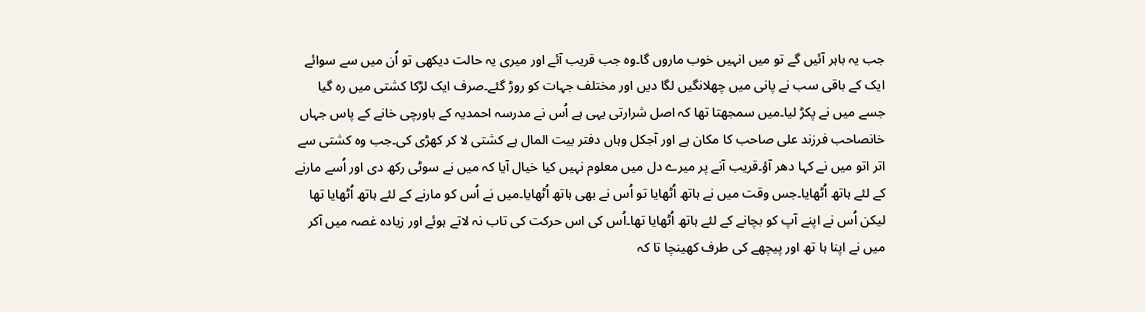جب یہ باہر آئیں گے تو میں انہیں خوب ماروں گا۔وہ جب قریب آئے اور میری یہ حالت دیکھی تو اُن میں سے سوائے ایک کے باقی سب نے پانی میں چھلانگیں لگا دیں اور مختلف جہات کو روڑ گئے۔صرف ایک لڑکا کشتی میں رہ گیا جسے میں نے پکڑ لیا۔میں سمجھتا تھا کہ اصل شرارتی یہی ہے اُس نے مدرسہ احمدیہ کے باورچی خانے کے پاس جہاں خانصاحب فرزند علی صاحب کا مکان ہے اور آجکل وہاں دفتر بیت المال ہے کشتی لا کر کھڑی کی۔جب وہ کشتی سے اتر اتو میں نے کہا دھر آؤ۔قریب آنے پر میرے دل میں معلوم نہیں کیا خیال آیا کہ میں نے سوٹی رکھ دی اور اُسے مارنے کے لئے ہاتھ اُٹھایا۔جس وقت میں نے ہاتھ اُٹھایا تو اُس نے بھی ہاتھ اُٹھایا۔میں نے اُس کو مارنے کے لئے ہاتھ اُٹھایا تھا لیکن اُس نے اپنے آپ کو بچانے کے لئے ہاتھ اُٹھایا تھا۔اُس کی اس حرکت کی تاب نہ لاتے ہوئے اور زیادہ غصہ میں آکر میں نے اپنا ہا تھ اور پیچھے کی طرف کھینچا تا کہ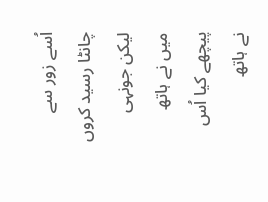اُسے زور سے چانٹا رسید کروں لیکن جونہی میں نے ہاتھ پیچھے کیا اُس نے ہاتھ